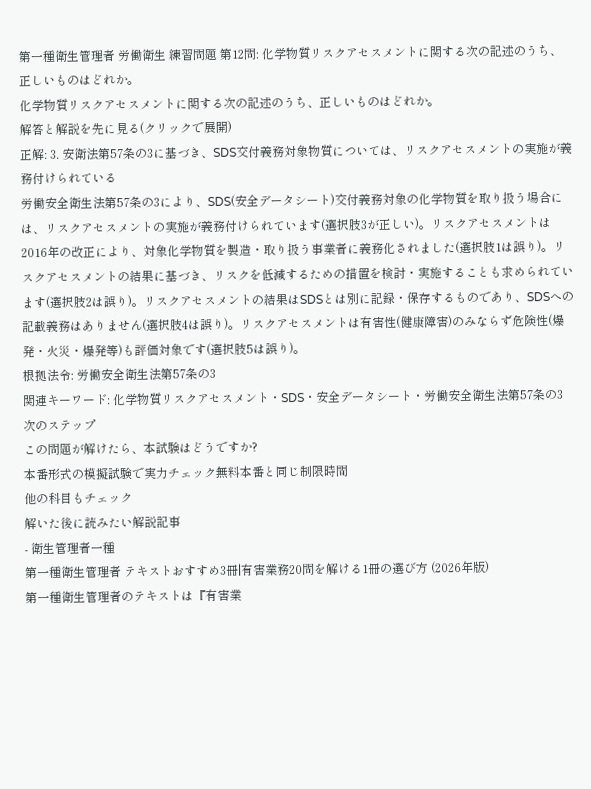第一種衛生管理者 労働衛生 練習問題 第12問: 化学物質リスクアセスメントに関する次の記述のうち、正しいものはどれか。
化学物質リスクアセスメントに関する次の記述のうち、正しいものはどれか。
解答と解説を先に見る(クリックで展開)
正解: 3. 安衛法第57条の3に基づき、SDS交付義務対象物質については、リスクアセスメントの実施が義務付けられている
労働安全衛生法第57条の3により、SDS(安全データシート)交付義務対象の化学物質を取り扱う場合には、リスクアセスメントの実施が義務付けられています(選択肢3が正しい)。リスクアセスメントは2016年の改正により、対象化学物質を製造・取り扱う事業者に義務化されました(選択肢1は誤り)。リスクアセスメントの結果に基づき、リスクを低減するための措置を検討・実施することも求められています(選択肢2は誤り)。リスクアセスメントの結果はSDSとは別に記録・保存するものであり、SDSへの記載義務はありません(選択肢4は誤り)。リスクアセスメントは有害性(健康障害)のみならず危険性(爆発・火災・爆発等)も評価対象です(選択肢5は誤り)。
根拠法令: 労働安全衛生法第57条の3
関連キーワード: 化学物質リスクアセスメント・SDS・安全データシート・労働安全衛生法第57条の3
次のステップ
この問題が解けたら、本試験はどうですか?
本番形式の模擬試験で実力チェック無料本番と同じ制限時間
他の科目もチェック
解いた後に読みたい解説記事
- 衛生管理者一種
第一種衛生管理者 テキストおすすめ3冊|有害業務20問を解ける1冊の選び方 (2026年版)
第一種衛生管理者のテキストは『有害業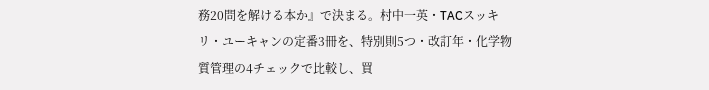務20問を解ける本か』で決まる。村中一英・TACスッキリ・ユーキャンの定番3冊を、特別則5つ・改訂年・化学物質管理の4チェックで比較し、買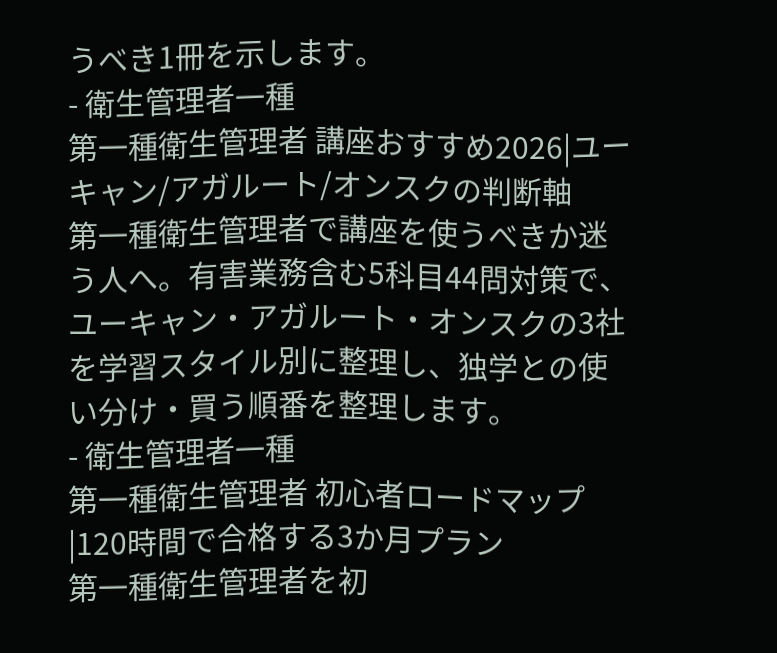うべき1冊を示します。
- 衛生管理者一種
第一種衛生管理者 講座おすすめ2026|ユーキャン/アガルート/オンスクの判断軸
第一種衛生管理者で講座を使うべきか迷う人へ。有害業務含む5科目44問対策で、ユーキャン・アガルート・オンスクの3社を学習スタイル別に整理し、独学との使い分け・買う順番を整理します。
- 衛生管理者一種
第一種衛生管理者 初心者ロードマップ|120時間で合格する3か月プラン
第一種衛生管理者を初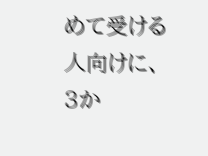めて受ける人向けに、3か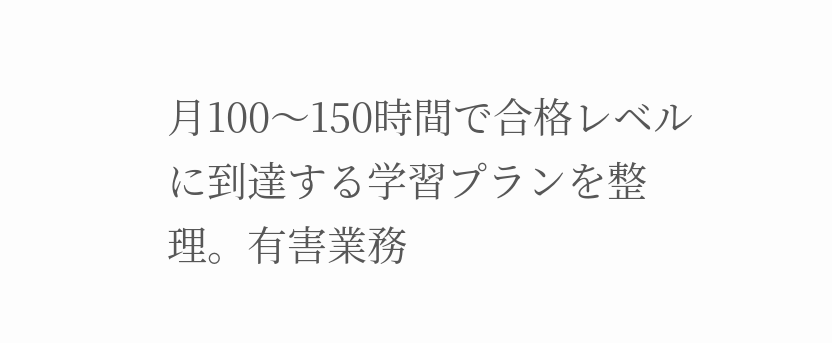月100〜150時間で合格レベルに到達する学習プランを整理。有害業務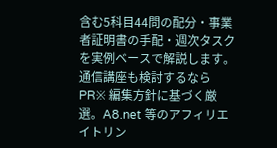含む5科目44問の配分・事業者証明書の手配・週次タスクを実例ベースで解説します。
通信講座も検討するなら
PR※ 編集方針に基づく厳選。A8.net 等のアフィリエイトリン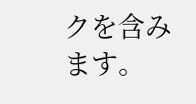クを含みます。